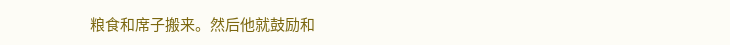粮食和席子搬来。然后他就鼓励和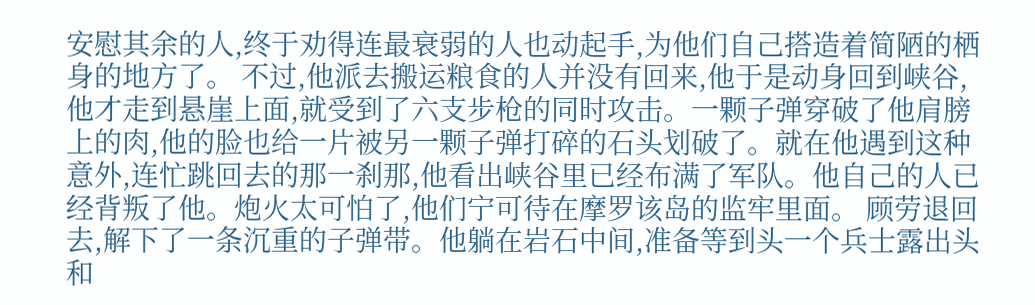安慰其余的人,终于劝得连最衰弱的人也动起手,为他们自己搭造着简陋的栖身的地方了。 不过,他派去搬运粮食的人并没有回来,他于是动身回到峡谷,他才走到悬崖上面,就受到了六支步枪的同时攻击。一颗子弹穿破了他肩膀上的肉,他的脸也给一片被另一颗子弹打碎的石头划破了。就在他遇到这种意外,连忙跳回去的那一刹那,他看出峡谷里已经布满了军队。他自己的人已经背叛了他。炮火太可怕了,他们宁可待在摩罗该岛的监牢里面。 顾劳退回去,解下了一条沉重的子弹带。他躺在岩石中间,准备等到头一个兵士露出头和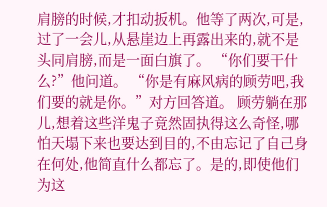肩膀的时候,才扣动扳机。他等了两次,可是,过了一会儿,从悬崖边上再露出来的,就不是头同肩膀,而是一面白旗了。 “你们要干什么?”他问道。 “你是有麻风病的顾劳吧,我们要的就是你。”对方回答道。 顾劳躺在那儿,想着这些洋鬼子竟然固执得这么奇怪,哪怕天塌下来也要达到目的,不由忘记了自己身在何处,他简直什么都忘了。是的,即使他们为这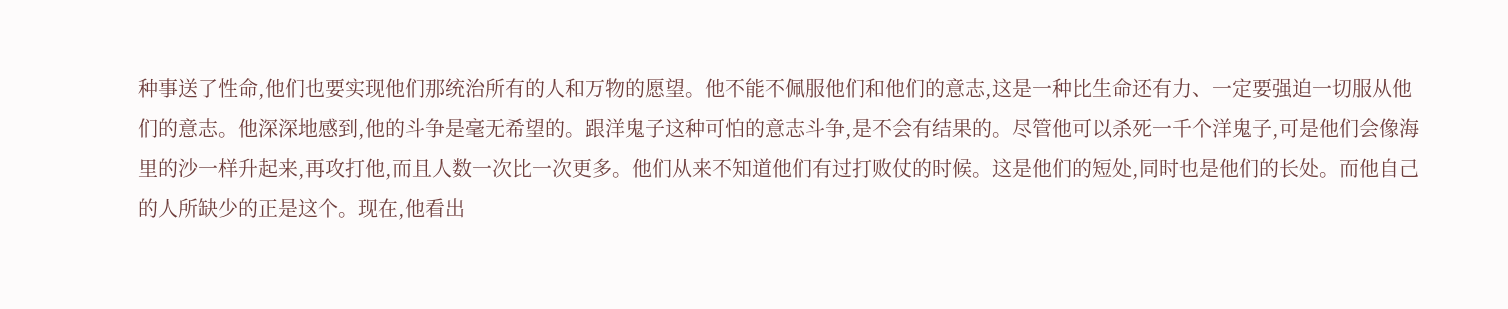种事送了性命,他们也要实现他们那统治所有的人和万物的愿望。他不能不佩服他们和他们的意志,这是一种比生命还有力、一定要强迫一切服从他们的意志。他深深地感到,他的斗争是毫无希望的。跟洋鬼子这种可怕的意志斗争,是不会有结果的。尽管他可以杀死一千个洋鬼子,可是他们会像海里的沙一样升起来,再攻打他,而且人数一次比一次更多。他们从来不知道他们有过打败仗的时候。这是他们的短处,同时也是他们的长处。而他自己的人所缺少的正是这个。现在,他看出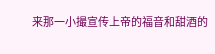来那一小撮宣传上帝的福音和甜酒的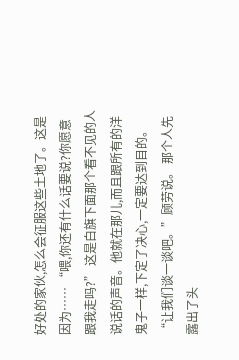好处的家伙,怎么会征服这些土地了。这是因为…… “喂,你还有什么话要说?你愿意跟我走吗?” 这是白旗下面那个看不见的人说话的声音。他就在那儿,而且跟所有的洋鬼子一样,下定了决心,一定要达到目的。 “让我们谈一谈吧。”顾劳说。 那个人先露出了头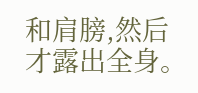和肩膀,然后才露出全身。